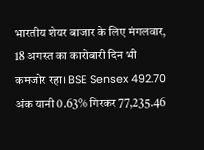भारतीय शेयर बाजार के लिए मंगलवार, 18 अगस्त का कारोबारी दिन भी कमजोर रहा। BSE Sensex 492.70 अंक यानी 0.63% गिरकर 77,235.46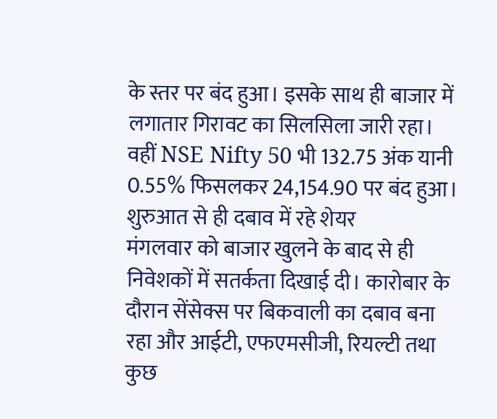के स्तर पर बंद हुआ। इसके साथ ही बाजार में लगातार गिरावट का सिलसिला जारी रहा। वहीं NSE Nifty 50 भी 132.75 अंक यानी 0.55% फिसलकर 24,154.90 पर बंद हुआ।
शुरुआत से ही दबाव में रहे शेयर
मंगलवार को बाजार खुलने के बाद से ही निवेशकों में सतर्कता दिखाई दी। कारोबार के दौरान सेंसेक्स पर बिकवाली का दबाव बना रहा और आईटी, एफएमसीजी, रियल्टी तथा कुछ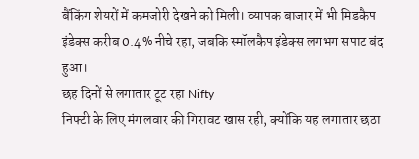बैंकिंग शेयरों में कमजोरी देखने को मिली। व्यापक बाजार में भी मिडकैप इंडेक्स करीब 0.4% नीचे रहा, जबकि स्मॉलकैप इंडेक्स लगभग सपाट बंद हुआ।
छह दिनों से लगातार टूट रहा Nifty
निफ्टी के लिए मंगलवार की गिरावट खास रही, क्योंकि यह लगातार छठा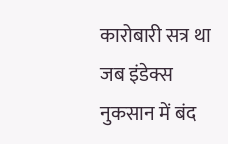कारोबारी सत्र था जब इंडेक्स नुकसान में बंद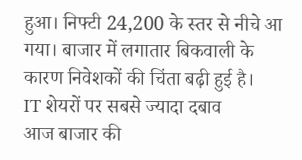हुआ। निफ्टी 24,200 के स्तर से नीचे आ गया। बाजार में लगातार बिकवाली के कारण निवेशकों की चिंता बढ़ी हुई है।
IT शेयरों पर सबसे ज्यादा दबाव
आज बाजार की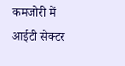कमजोरी में आईटी सेक्टर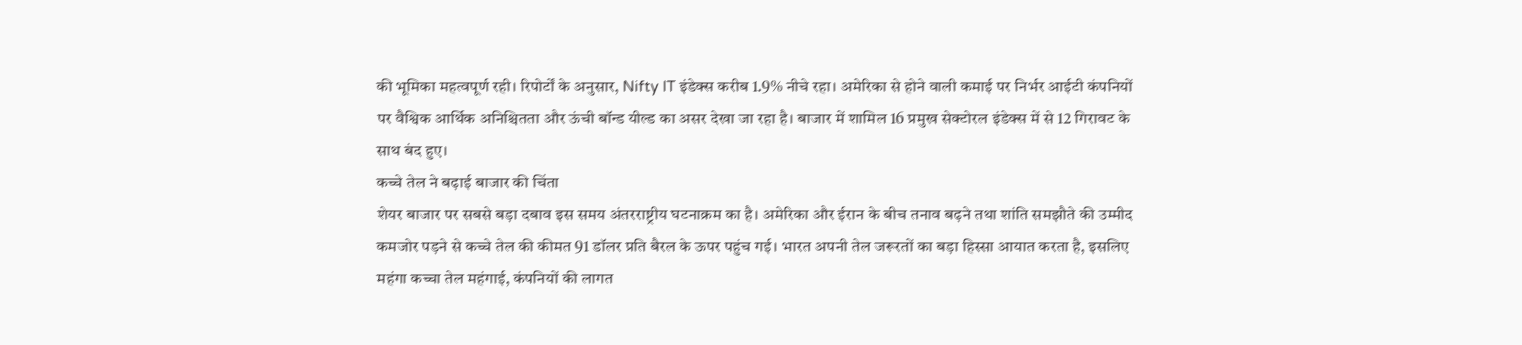की भूमिका महत्वपूर्ण रही। रिपोर्टों के अनुसार, Nifty IT इंडेक्स करीब 1.9% नीचे रहा। अमेरिका से होने वाली कमाई पर निर्भर आईटी कंपनियों पर वैश्विक आर्थिक अनिश्चितता और ऊंची बॉन्ड यील्ड का असर देखा जा रहा है। बाजार में शामिल 16 प्रमुख सेक्टोरल इंडेक्स में से 12 गिरावट के साथ बंद हुए।
कच्चे तेल ने बढ़ाई बाजार की चिंता
शेयर बाजार पर सबसे बड़ा दबाव इस समय अंतरराष्ट्रीय घटनाक्रम का है। अमेरिका और ईरान के बीच तनाव बढ़ने तथा शांति समझौते की उम्मीद कमजोर पड़ने से कच्चे तेल की कीमत 91 डॉलर प्रति बैरल के ऊपर पहुंच गई। भारत अपनी तेल जरूरतों का बड़ा हिस्सा आयात करता है, इसलिए महंगा कच्चा तेल महंगाई, कंपनियों की लागत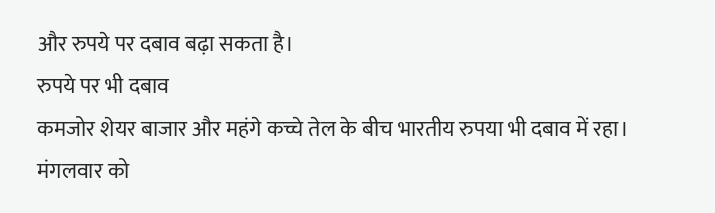और रुपये पर दबाव बढ़ा सकता है।
रुपये पर भी दबाव
कमजोर शेयर बाजार और महंगे कच्चे तेल के बीच भारतीय रुपया भी दबाव में रहा। मंगलवार को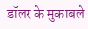डॉलर के मुकाबले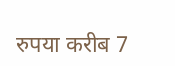रुपया करीब 7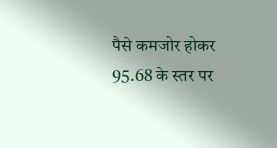पैसे कमजोर होकर 95.68 के स्तर पर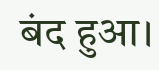बंद हुआ।